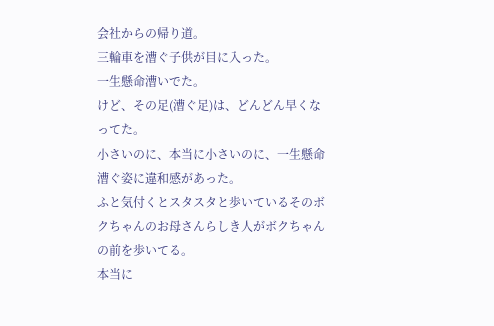会社からの帰り道。
三輪車を漕ぐ子供が目に入った。
一生懸命漕いでた。
けど、その足(漕ぐ足)は、どんどん早くなってた。
小さいのに、本当に小さいのに、一生懸命漕ぐ姿に違和感があった。
ふと気付くとスタスタと歩いているそのボクちゃんのお母さんらしき人がボクちゃんの前を歩いてる。
本当に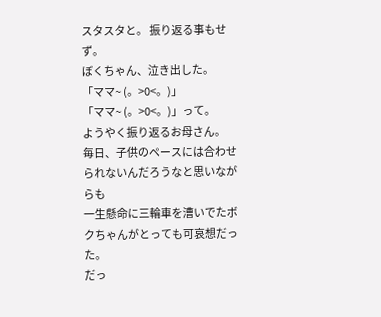スタスタと。 振り返る事もせず。
ぼくちゃん、泣き出した。
「ママ~ (。>0<。)」
「ママ~ (。>0<。)」って。
ようやく振り返るお母さん。
毎日、子供のペースには合わせられないんだろうなと思いながらも
一生懸命に三輪車を漕いでたボクちゃんがとっても可哀想だった。
だっ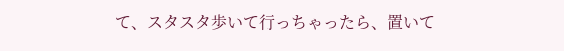て、スタスタ歩いて行っちゃったら、置いて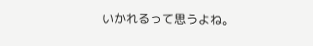いかれるって思うよね。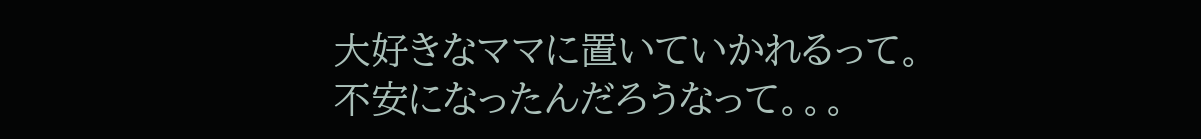大好きなママに置いていかれるって。
不安になったんだろうなって。。。